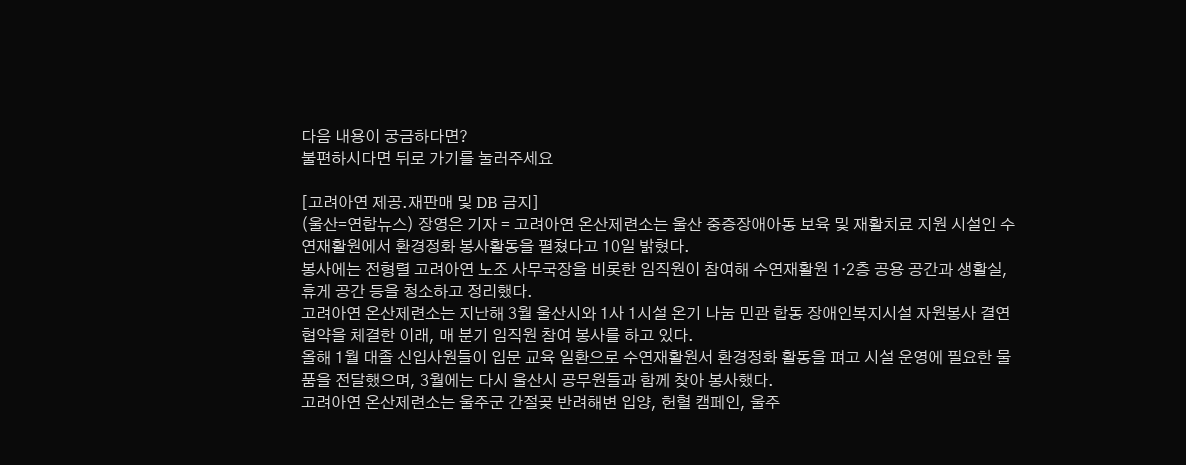다음 내용이 궁금하다면?
불편하시다면 뒤로 가기를 눌러주세요

[고려아연 제공.재판매 및 DB 금지]
(울산=연합뉴스) 장영은 기자 = 고려아연 온산제련소는 울산 중증장애아동 보육 및 재활치료 지원 시설인 수연재활원에서 환경정화 봉사활동을 펼쳤다고 10일 밝혔다.
봉사에는 전형렬 고려아연 노조 사무국장을 비롯한 임직원이 참여해 수연재활원 1·2층 공용 공간과 생활실, 휴게 공간 등을 청소하고 정리했다.
고려아연 온산제련소는 지난해 3월 울산시와 1사 1시설 온기 나눔 민관 합동 장애인복지시설 자원봉사 결연 협약을 체결한 이래, 매 분기 임직원 참여 봉사를 하고 있다.
올해 1월 대졸 신입사원들이 입문 교육 일환으로 수연재활원서 환경정화 활동을 펴고 시설 운영에 필요한 물품을 전달했으며, 3월에는 다시 울산시 공무원들과 함께 찾아 봉사했다.
고려아연 온산제련소는 울주군 간절곶 반려해변 입양, 헌혈 캠페인, 울주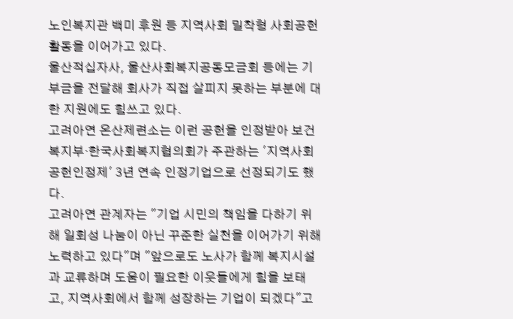노인복지관 백미 후원 등 지역사회 밀착형 사회공헌 활동을 이어가고 있다.
울산적십자사, 울산사회복지공동모금회 등에는 기부금을 전달해 회사가 직접 살피지 못하는 부분에 대한 지원에도 힘쓰고 있다.
고려아연 온산제련소는 이런 공헌을 인정받아 보건복지부·한국사회복지협의회가 주관하는 '지역사회공헌인정제' 3년 연속 인정기업으로 선정되기도 했다.
고려아연 관계자는 "기업 시민의 책임을 다하기 위해 일회성 나눔이 아닌 꾸준한 실천을 이어가기 위해 노력하고 있다"며 "앞으로도 노사가 함께 복지시설과 교류하며 도움이 필요한 이웃들에게 힘을 보태고, 지역사회에서 함께 성장하는 기업이 되겠다"고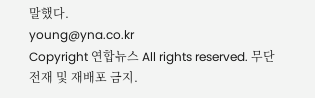말했다.
young@yna.co.kr
Copyright 연합뉴스 All rights reserved. 무단 전재 및 재배포 금지.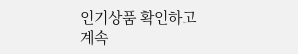인기상품 확인하고 계속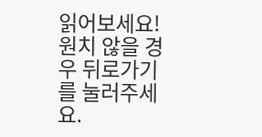읽어보세요!
원치 않을 경우 뒤로가기를 눌러주세요.